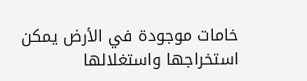خامات موجودة في الأرض يمكن استخراجها واستغلالها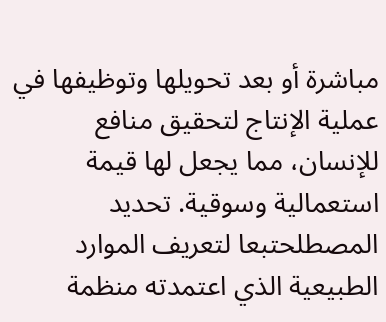مباشرة أو بعد تحويلها وتوظيفها في عملية الإنتاج لتحقيق منافع للإنسان، مما يجعل لها قيمة استعمالية وسوقية. تحديد المصطلحتبعا لتعريف الموارد الطبيعية الذي اعتمدته منظمة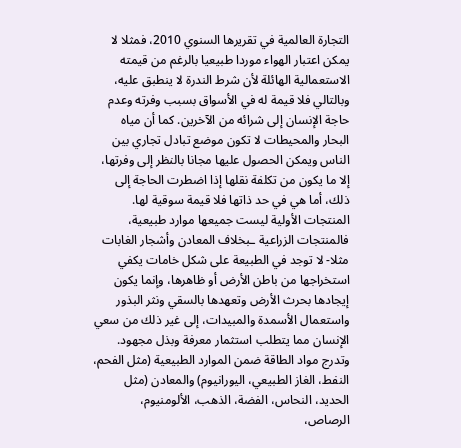التجارة العالمية في تقريرها السنوي 2010، فمثلا لا يمكن اعتبار الهواء موردا طبيعيا بالرغم من قيمته الاستعمالية الهائلة لأن شرط الندرة لا ينطبق عليه، وبالتالي فلا قيمة له في الأسواق بسبب وفرته وعدم حاجة الإنسان إلى شرائه من الآخرين. كما أن مياه البحار والمحيطات لا تكون موضع تبادل تجاري بين الناس ويمكن الحصول عليها مجانا بالنظر إلى وفرتها، إلا ما يكون من تكلفة نقلها إذا اضطرت الحاجة إلى ذلك، أما هي في حد ذاتها فلا قيمة سوقية لها.
المنتجات الأولية ليست جميعها موارد طبيعية، فالمنتجات الزراعية ـبخلاف المعادن وأشجار الغابات مثلا- لا توجد في الطبيعة على شكل خامات يكفي استخراجها من باطن الأرض أو ظاهرها، وإنما يكون إيجادها بحرث الأرض وتعهدها بالسقي ونثر البذور واستعمال الأسمدة والمبيدات، إلى غير ذلك من سعي الإنسان مما يتطلب استثمار معرفة وبذل مجهود. وتدرج مواد الطاقة ضمن الموارد الطبيعية (مثل الفحم، النفط، الغاز الطبيعي، اليورانيوم) والمعادن (مثل الحديد، النحاس، الفضة، الذهب، الألومنيوم، الرصاص،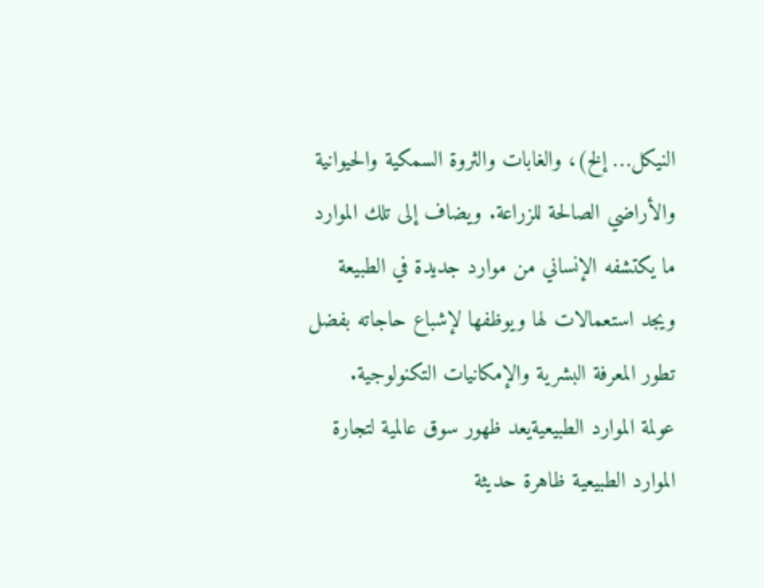النيكل… إلخ)، والغابات والثروة السمكية والحيوانية والأراضي الصالحة للزراعة. ويضاف إلى تلك الموارد ما يكتشفه الإنساني من موارد جديدة في الطبيعة ويجد استعمالات لها ويوظفها لإشباع حاجاته بفضل تطور المعرفة البشرية والإمكانيات التكنولوجية.
عولمة الموارد الطبيعيةيعد ظهور سوق عالمية لتجارة الموارد الطبيعية ظاهرة حديثة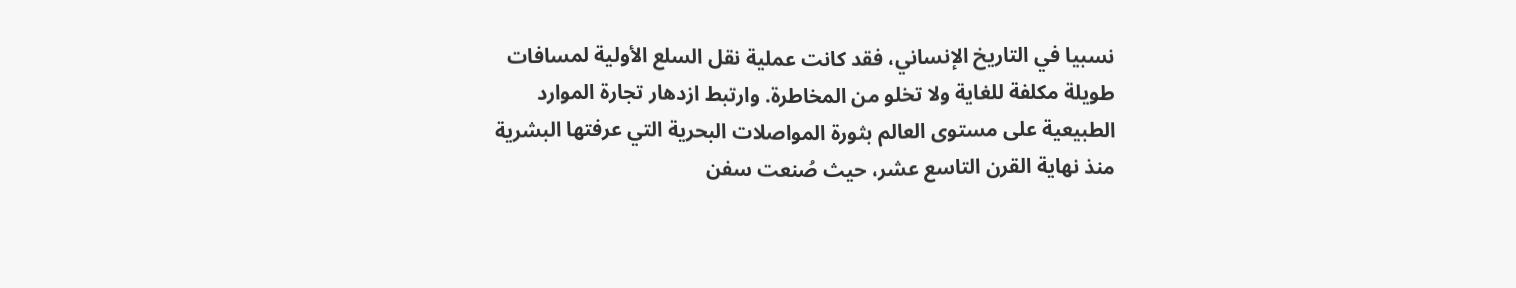نسبيا في التاريخ الإنساني، فقد كانت عملية نقل السلع الأولية لمسافات طويلة مكلفة للغاية ولا تخلو من المخاطرة. وارتبط ازدهار تجارة الموارد الطبيعية على مستوى العالم بثورة المواصلات البحرية التي عرفتها البشرية منذ نهاية القرن التاسع عشر، حيث صُنعت سفن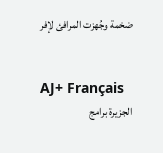ضخمة وجُهزت المرافئ لإفر


AJ+ Français
الجزيرة برامج